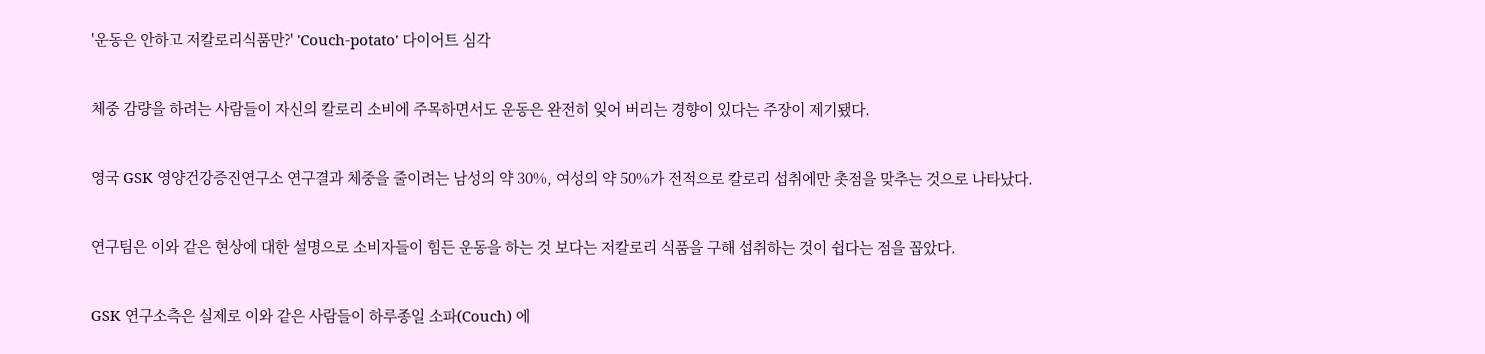'운동은 안하고 저칼로리식품만?' 'Couch-potato' 다이어트 심각


체중 감량을 하려는 사람들이 자신의 칼로리 소비에 주목하면서도 운동은 완전히 잊어 버리는 경향이 있다는 주장이 제기됐다.


영국 GSK 영양건강증진연구소 연구결과 체중을 줄이려는 남성의 약 30%, 여성의 약 50%가 전적으로 칼로리 섭취에만 촛점을 맞추는 것으로 나타났다.


연구팀은 이와 같은 현상에 대한 설명으로 소비자들이 힘든 운동을 하는 것 보다는 저칼로리 식품을 구해 섭취하는 것이 쉽다는 점을 꼽았다.


GSK 연구소측은 실제로 이와 같은 사람들이 하루종일 소파(Couch) 에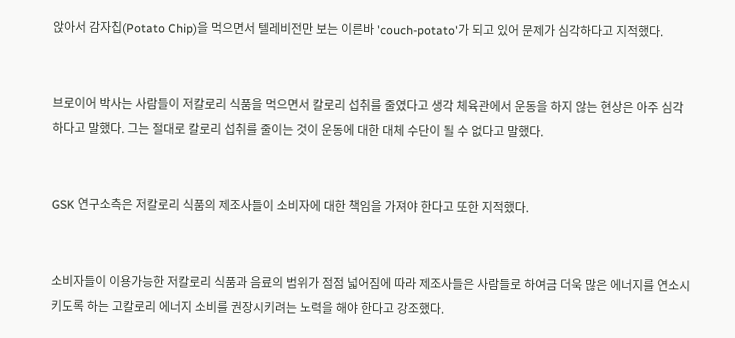앉아서 감자칩(Potato Chip)을 먹으면서 텔레비전만 보는 이른바 'couch-potato'가 되고 있어 문제가 심각하다고 지적했다.


브로이어 박사는 사람들이 저칼로리 식품을 먹으면서 칼로리 섭취를 줄였다고 생각 체육관에서 운동을 하지 않는 현상은 아주 심각하다고 말했다. 그는 절대로 칼로리 섭취를 줄이는 것이 운동에 대한 대체 수단이 될 수 없다고 말했다.


GSK 연구소측은 저칼로리 식품의 제조사들이 소비자에 대한 책임을 가져야 한다고 또한 지적했다.


소비자들이 이용가능한 저칼로리 식품과 음료의 범위가 점점 넓어짐에 따라 제조사들은 사람들로 하여금 더욱 많은 에너지를 연소시키도록 하는 고칼로리 에너지 소비를 권장시키려는 노력을 해야 한다고 강조했다.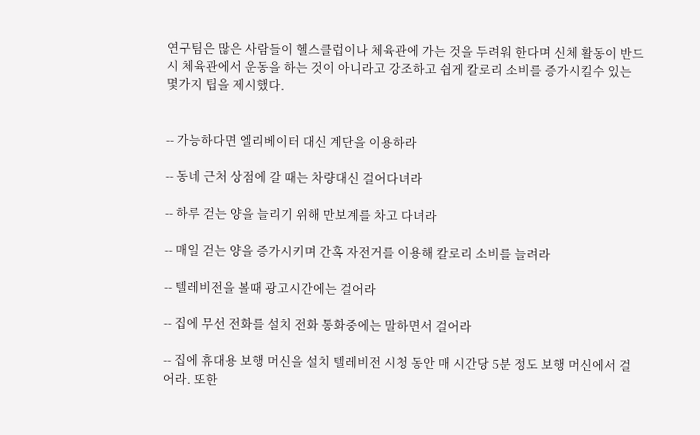연구팀은 많은 사람들이 헬스클럽이나 체육관에 가는 것을 두려워 한다며 신체 활동이 반드시 체육관에서 운동을 하는 것이 아니라고 강조하고 쉽게 칼로리 소비를 증가시킬수 있는 몇가지 팁을 제시했다.


-- 가능하다면 엘리베이터 대신 계단을 이용하라

-- 동네 근처 상점에 갈 때는 차량대신 걸어다녀라

-- 하루 걷는 양을 늘리기 위해 만보계를 차고 다녀라

-- 매일 걷는 양을 증가시키며 간혹 자전거를 이용해 칼로리 소비를 늘려라

-- 텔레비전을 볼때 광고시간에는 걸어라

-- 집에 무선 전화를 설치 전화 통화중에는 말하면서 걸어라

-- 집에 휴대용 보행 머신을 설치 텔레비전 시청 동안 매 시간당 5분 정도 보행 머신에서 걸어라. 또한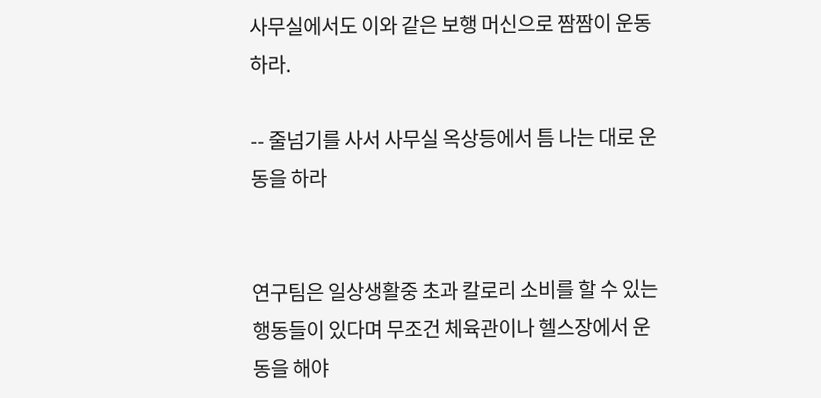사무실에서도 이와 같은 보행 머신으로 짬짬이 운동하라.

-- 줄넘기를 사서 사무실 옥상등에서 틈 나는 대로 운동을 하라


연구팀은 일상생활중 초과 칼로리 소비를 할 수 있는 행동들이 있다며 무조건 체육관이나 헬스장에서 운동을 해야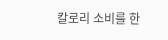칼로리 소비를 한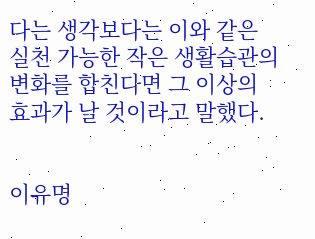다는 생각보다는 이와 같은 실천 가능한 작은 생활습관의 변화를 합친다면 그 이상의 효과가 날 것이라고 말했다.


이유명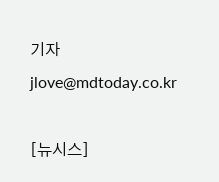기자 jlove@mdtoday.co.kr

[뉴시스]